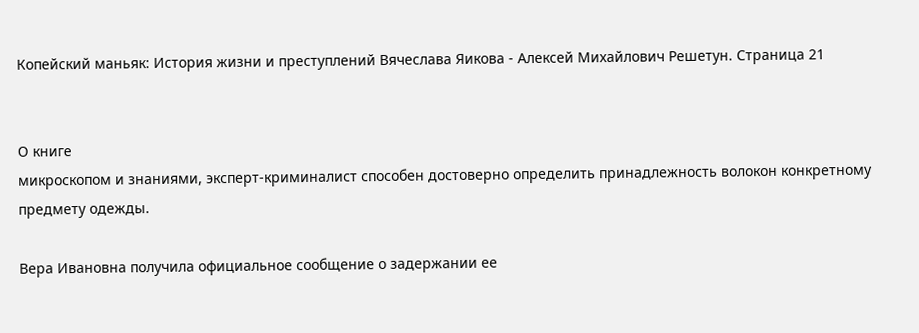Копейский маньяк: История жизни и преступлений Вячеслава Яикова - Алексей Михайлович Решетун. Страница 21


О книге
микроскопом и знаниями, эксперт-криминалист способен достоверно определить принадлежность волокон конкретному предмету одежды.

Вера Ивановна получила официальное сообщение о задержании ее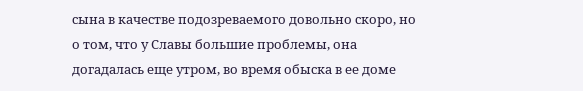сына в качестве подозреваемого довольно скоро, но о том, что у Славы большие проблемы, она догадалась еще утром, во время обыска в ее доме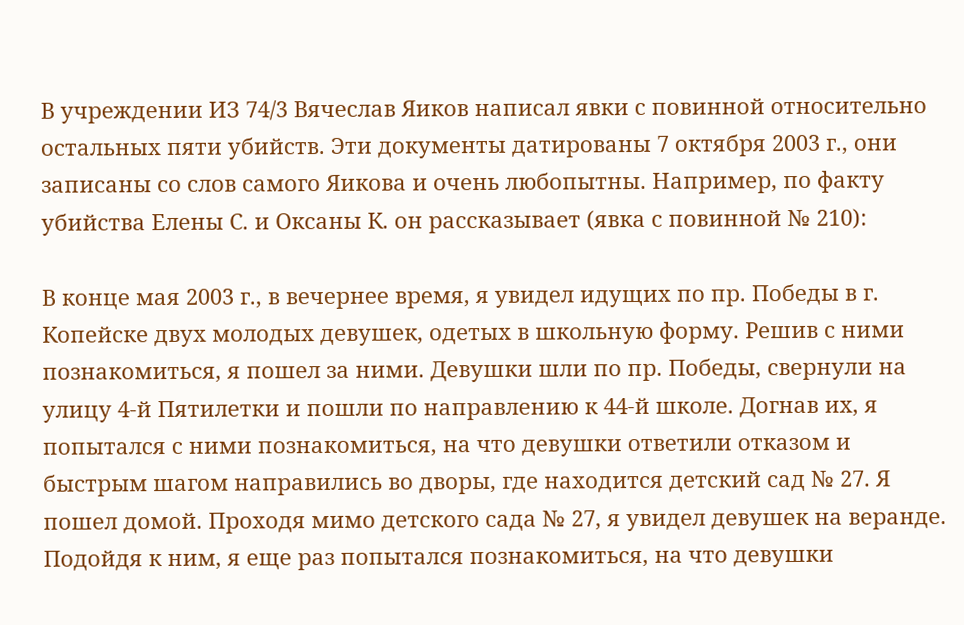В учреждении ИЗ 74/3 Вячеслав Яиков написал явки с повинной относительно остальных пяти убийств. Эти документы датированы 7 октября 2003 г., они записаны со слов самого Яикова и очень любопытны. Например, по факту убийства Елены С. и Оксаны К. он рассказывает (явка с повинной № 210):

В конце мая 2003 г., в вечернее время, я увидел идущих по пр. Победы в г. Копейске двух молодых девушек, одетых в школьную форму. Решив с ними познакомиться, я пошел за ними. Девушки шли по пр. Победы, свернули на улицу 4-й Пятилетки и пошли по направлению к 44-й школе. Догнав их, я попытался с ними познакомиться, на что девушки ответили отказом и быстрым шагом направились во дворы, где находится детский сад № 27. Я пошел домой. Проходя мимо детского сада № 27, я увидел девушек на веранде. Подойдя к ним, я еще раз попытался познакомиться, на что девушки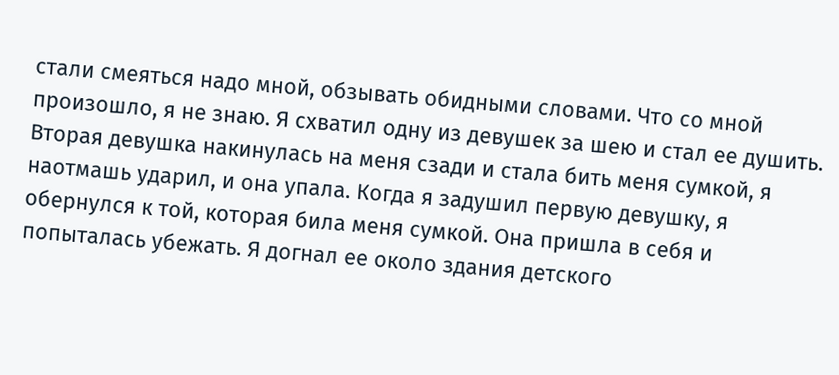стали смеяться надо мной, обзывать обидными словами. Что со мной произошло, я не знаю. Я схватил одну из девушек за шею и стал ее душить. Вторая девушка накинулась на меня сзади и стала бить меня сумкой, я наотмашь ударил, и она упала. Когда я задушил первую девушку, я обернулся к той, которая била меня сумкой. Она пришла в себя и попыталась убежать. Я догнал ее около здания детского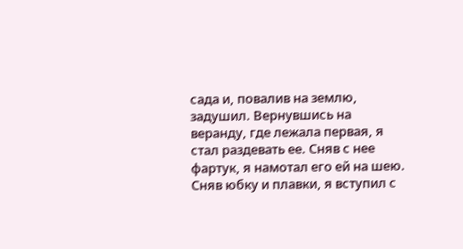сада и, повалив на землю, задушил. Вернувшись на веранду, где лежала первая, я стал раздевать ее. Сняв с нее фартук, я намотал его ей на шею. Сняв юбку и плавки, я вступил с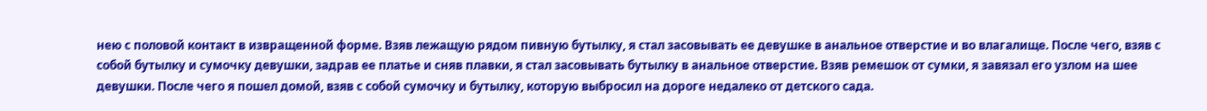нею с половой контакт в извращенной форме. Взяв лежащую рядом пивную бутылку, я стал засовывать ее девушке в анальное отверстие и во влагалище. После чего, взяв с собой бутылку и сумочку девушки, задрав ее платье и сняв плавки, я стал засовывать бутылку в анальное отверстие. Взяв ремешок от сумки, я завязал его узлом на шее девушки. После чего я пошел домой, взяв с собой сумочку и бутылку, которую выбросил на дороге недалеко от детского сада.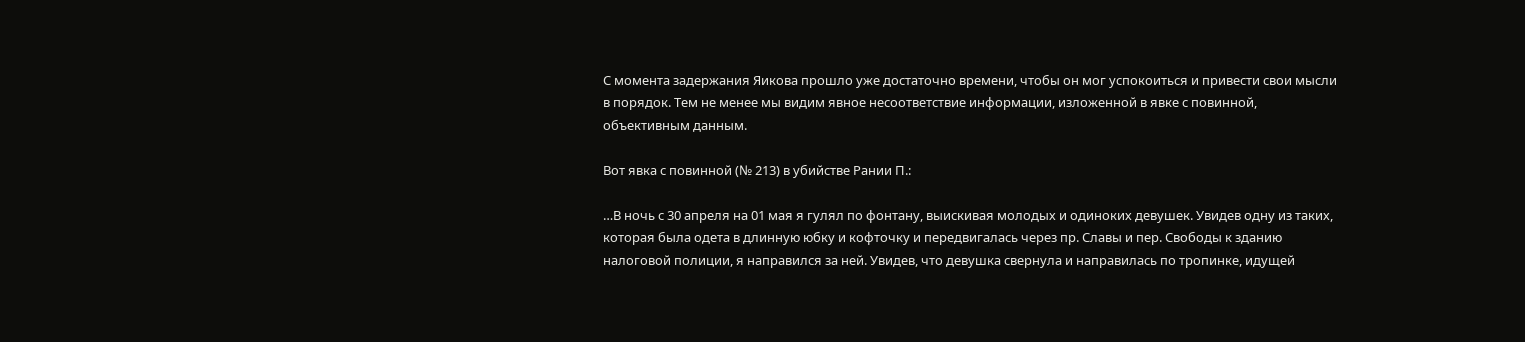С момента задержания Яикова прошло уже достаточно времени, чтобы он мог успокоиться и привести свои мысли в порядок. Тем не менее мы видим явное несоответствие информации, изложенной в явке с повинной, объективным данным.

Вот явка с повинной (№ 213) в убийстве Рании П.:

…В ночь с 30 апреля на 01 мая я гулял по фонтану, выискивая молодых и одиноких девушек. Увидев одну из таких, которая была одета в длинную юбку и кофточку и передвигалась через пр. Славы и пер. Свободы к зданию налоговой полиции, я направился за ней. Увидев, что девушка свернула и направилась по тропинке, идущей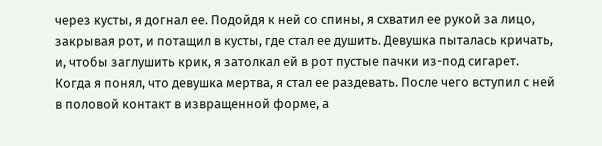через кусты, я догнал ее. Подойдя к ней со спины, я схватил ее рукой за лицо, закрывая рот, и потащил в кусты, где стал ее душить. Девушка пыталась кричать, и, чтобы заглушить крик, я затолкал ей в рот пустые пачки из-под сигарет. Когда я понял, что девушка мертва, я стал ее раздевать. После чего вступил с ней в половой контакт в извращенной форме, а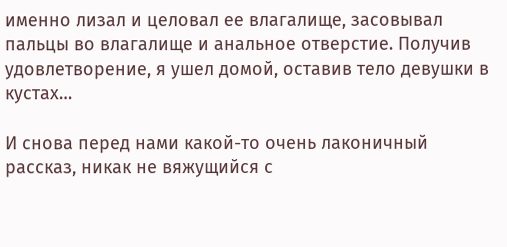именно лизал и целовал ее влагалище, засовывал пальцы во влагалище и анальное отверстие. Получив удовлетворение, я ушел домой, оставив тело девушки в кустах…

И снова перед нами какой-то очень лаконичный рассказ, никак не вяжущийся с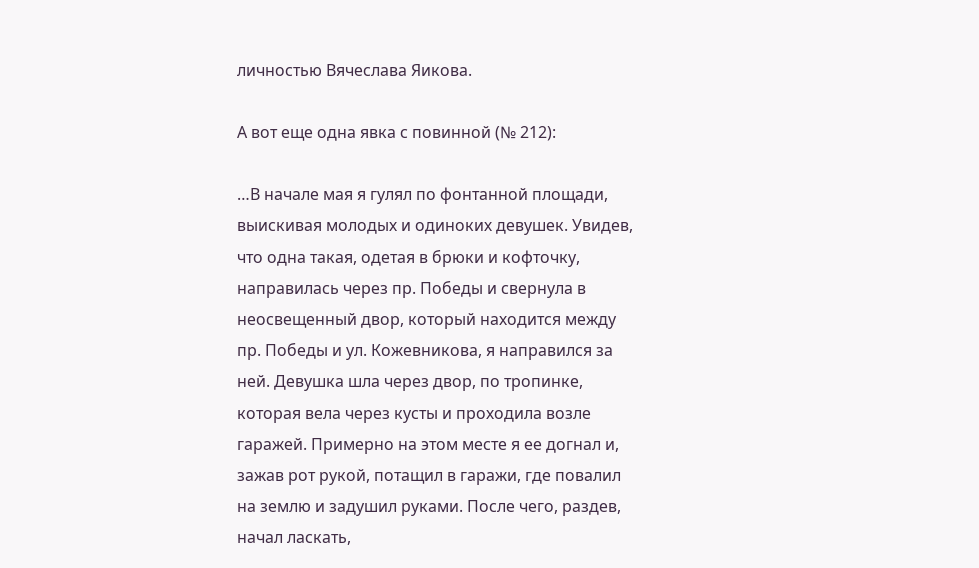личностью Вячеслава Яикова.

А вот еще одна явка с повинной (№ 212):

…В начале мая я гулял по фонтанной площади, выискивая молодых и одиноких девушек. Увидев, что одна такая, одетая в брюки и кофточку, направилась через пр. Победы и свернула в неосвещенный двор, который находится между пр. Победы и ул. Кожевникова, я направился за ней. Девушка шла через двор, по тропинке, которая вела через кусты и проходила возле гаражей. Примерно на этом месте я ее догнал и, зажав рот рукой, потащил в гаражи, где повалил на землю и задушил руками. После чего, раздев, начал ласкать,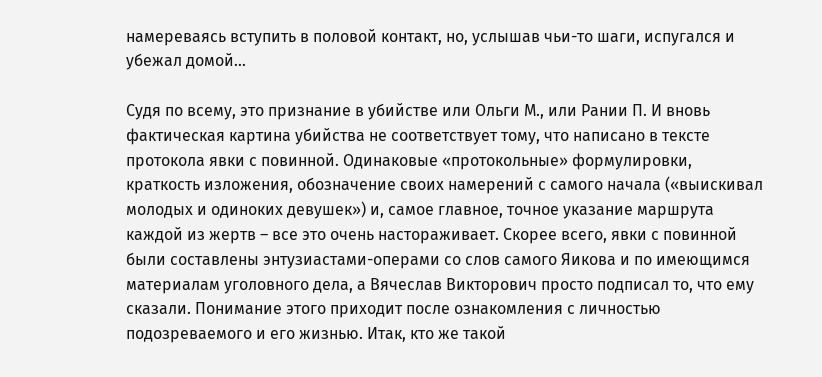намереваясь вступить в половой контакт, но, услышав чьи-то шаги, испугался и убежал домой…

Судя по всему, это признание в убийстве или Ольги М., или Рании П. И вновь фактическая картина убийства не соответствует тому, что написано в тексте протокола явки с повинной. Одинаковые «протокольные» формулировки, краткость изложения, обозначение своих намерений с самого начала («выискивал молодых и одиноких девушек») и, самое главное, точное указание маршрута каждой из жертв – все это очень настораживает. Скорее всего, явки с повинной были составлены энтузиастами-операми со слов самого Яикова и по имеющимся материалам уголовного дела, а Вячеслав Викторович просто подписал то, что ему сказали. Понимание этого приходит после ознакомления с личностью подозреваемого и его жизнью. Итак, кто же такой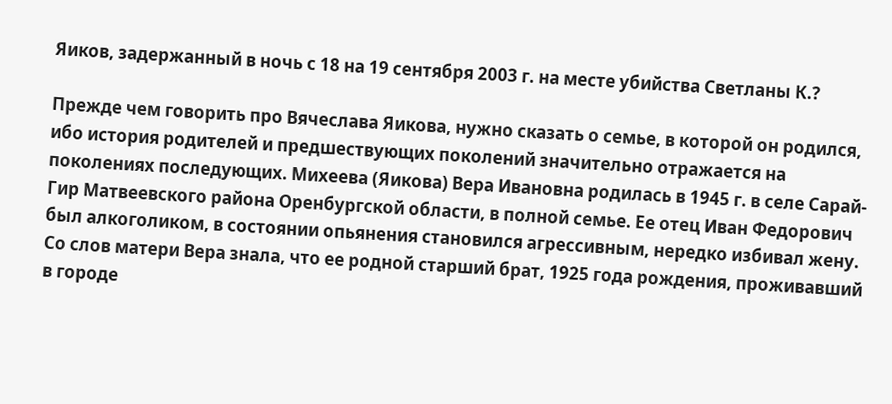Яиков, задержанный в ночь с 18 на 19 сентября 2003 г. на месте убийства Светланы К.?

Прежде чем говорить про Вячеслава Яикова, нужно сказать о семье, в которой он родился, ибо история родителей и предшествующих поколений значительно отражается на поколениях последующих. Михеева (Яикова) Вера Ивановна родилась в 1945 г. в селе Сарай-Гир Матвеевского района Оренбургской области, в полной семье. Ее отец Иван Федорович был алкоголиком, в состоянии опьянения становился агрессивным, нередко избивал жену. Со слов матери Вера знала, что ее родной старший брат, 1925 года рождения, проживавший в городе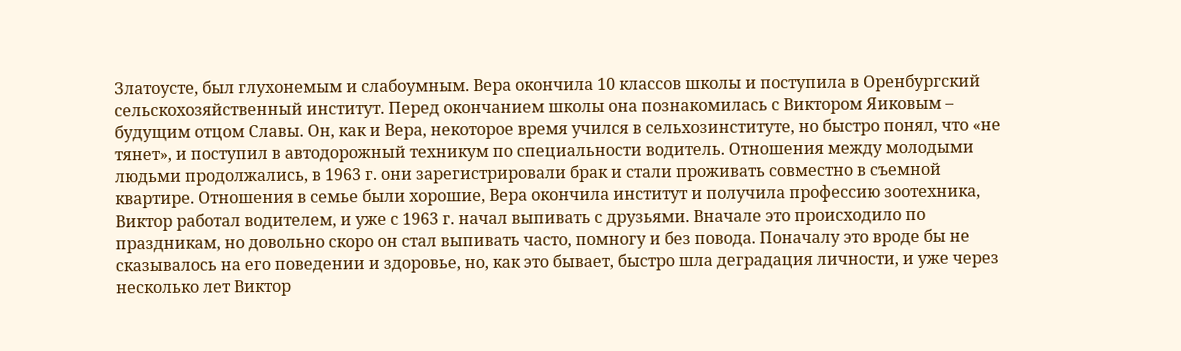Златоусте, был глухонемым и слабоумным. Вера окончила 10 классов школы и поступила в Оренбургский сельскохозяйственный институт. Перед окончанием школы она познакомилась с Виктором Яиковым – будущим отцом Славы. Он, как и Вера, некоторое время учился в сельхозинституте, но быстро понял, что «не тянет», и поступил в автодорожный техникум по специальности водитель. Отношения между молодыми людьми продолжались, в 1963 г. они зарегистрировали брак и стали проживать совместно в съемной квартире. Отношения в семье были хорошие, Вера окончила институт и получила профессию зоотехника, Виктор работал водителем, и уже с 1963 г. начал выпивать с друзьями. Вначале это происходило по праздникам, но довольно скоро он стал выпивать часто, помногу и без повода. Поначалу это вроде бы не сказывалось на его поведении и здоровье, но, как это бывает, быстро шла деградация личности, и уже через несколько лет Виктор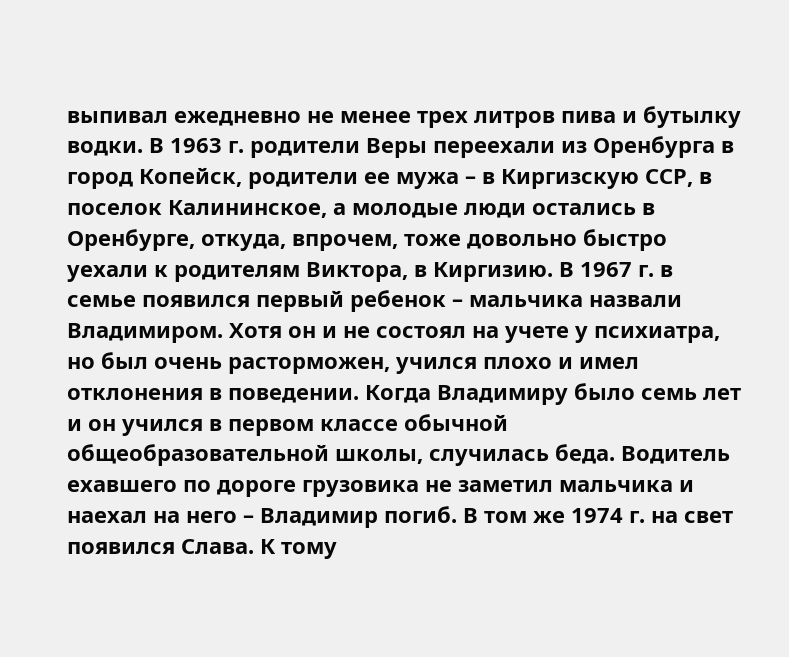выпивал ежедневно не менее трех литров пива и бутылку водки. В 1963 г. родители Веры переехали из Оренбурга в город Копейск, родители ее мужа – в Киргизскую ССР, в поселок Калининское, а молодые люди остались в Оренбурге, откуда, впрочем, тоже довольно быстро уехали к родителям Виктора, в Киргизию. В 1967 г. в семье появился первый ребенок – мальчика назвали Владимиром. Хотя он и не состоял на учете у психиатра, но был очень расторможен, учился плохо и имел отклонения в поведении. Когда Владимиру было семь лет и он учился в первом классе обычной общеобразовательной школы, случилась беда. Водитель ехавшего по дороге грузовика не заметил мальчика и наехал на него – Владимир погиб. В том же 1974 г. на свет появился Слава. К тому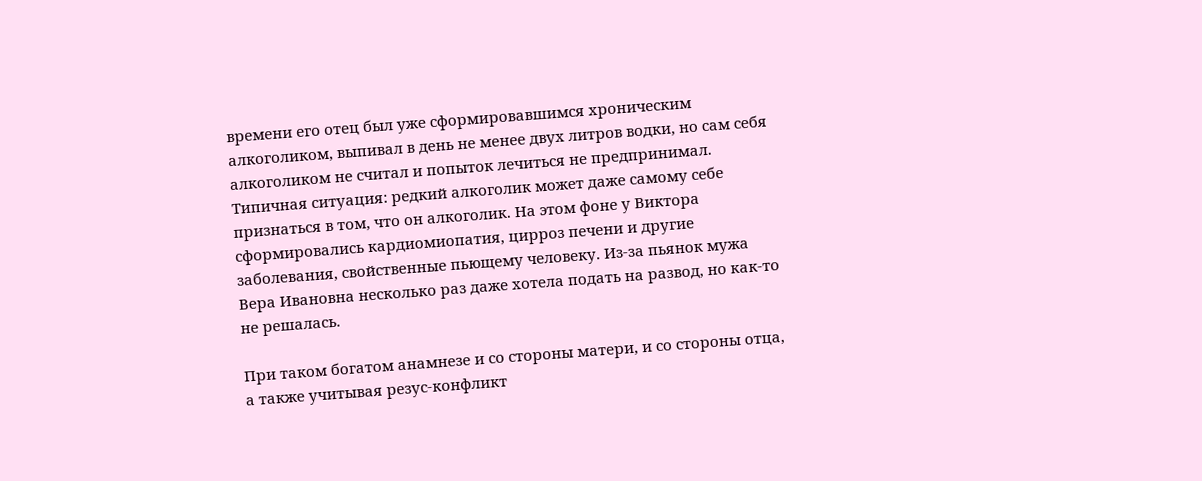времени его отец был уже сформировавшимся хроническим алкоголиком, выпивал в день не менее двух литров водки, но сам себя алкоголиком не считал и попыток лечиться не предпринимал. Типичная ситуация: редкий алкоголик может даже самому себе признаться в том, что он алкоголик. На этом фоне у Виктора сформировались кардиомиопатия, цирроз печени и другие заболевания, свойственные пьющему человеку. Из-за пьянок мужа Вера Ивановна несколько раз даже хотела подать на развод, но как-то не решалась.

При таком богатом анамнезе и со стороны матери, и со стороны отца, а также учитывая резус-конфликт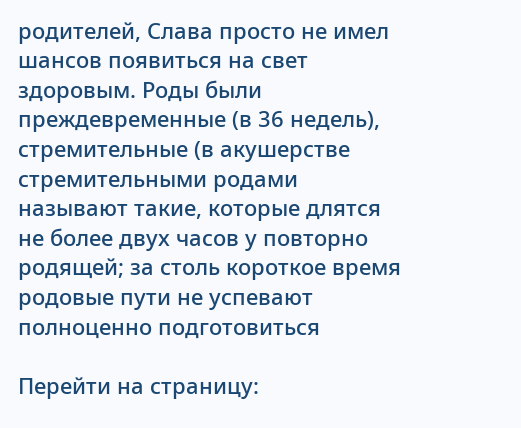родителей, Слава просто не имел шансов появиться на свет здоровым. Роды были преждевременные (в 36 недель), стремительные (в акушерстве стремительными родами называют такие, которые длятся не более двух часов у повторно родящей; за столь короткое время родовые пути не успевают полноценно подготовиться

Перейти на страницу: